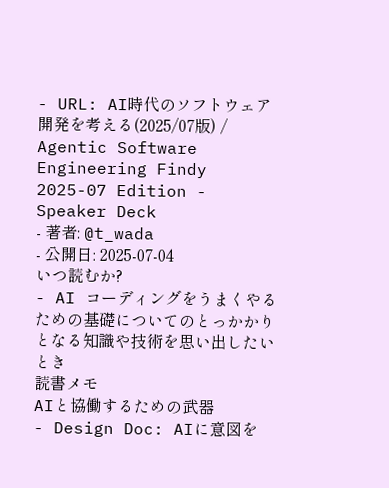- URL: AI時代のソフトウェア開発を考える(2025/07版) / Agentic Software Engineering Findy 2025-07 Edition - Speaker Deck
- 著者: @t_wada
- 公開日: 2025-07-04
いつ読むか?
- AI コーディングをうまくやるための基礎についてのとっかかりとなる知識や技術を思い出したいとき
読書メモ
AIと協働するための武器
- Design Doc: AIに意図を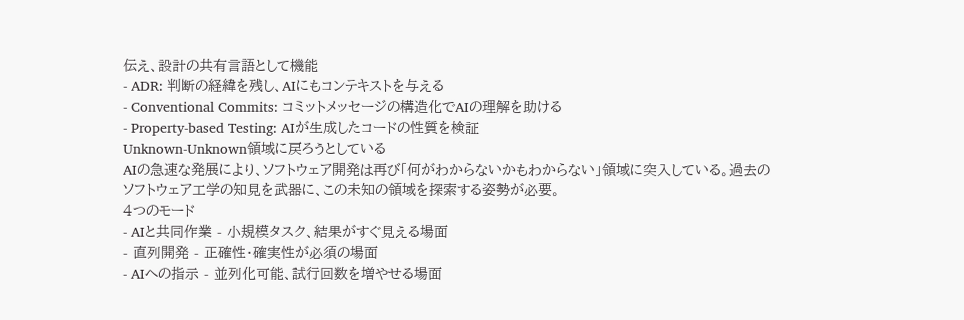伝え、設計の共有言語として機能
- ADR: 判断の経緯を残し、AIにもコンテキストを与える
- Conventional Commits: コミットメッセージの構造化でAIの理解を助ける
- Property-based Testing: AIが生成したコードの性質を検証
Unknown-Unknown領域に戻ろうとしている
AIの急速な発展により、ソフトウェア開発は再び「何がわからないかもわからない」領域に突入している。過去のソフトウェア工学の知見を武器に、この未知の領域を探索する姿勢が必要。
4つのモード
- AIと共同作業 - 小規模タスク、結果がすぐ見える場面
- 直列開発 - 正確性・確実性が必須の場面
- AIへの指示 - 並列化可能、試行回数を増やせる場面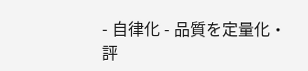- 自律化 - 品質を定量化・評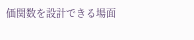価関数を設計できる場面